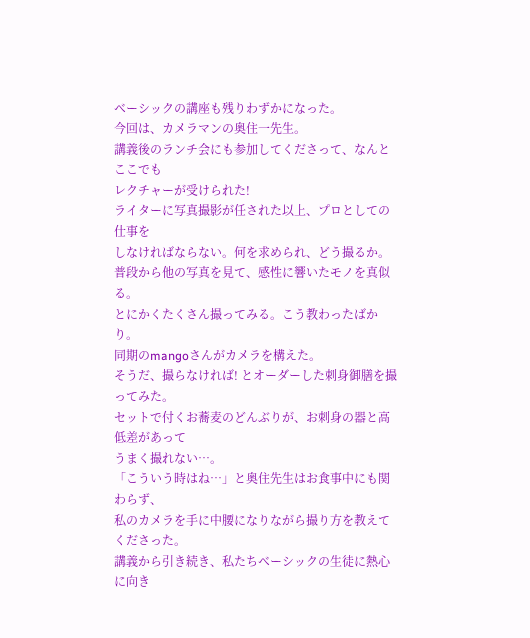ベーシックの講座も残りわずかになった。
今回は、カメラマンの奥住一先生。
講義後のランチ会にも参加してくださって、なんとここでも
レクチャーが受けられた!
ライターに写真撮影が任された以上、プロとしての仕事を
しなければならない。何を求められ、どう撮るか。
普段から他の写真を見て、感性に響いたモノを真似る。
とにかくたくさん撮ってみる。こう教わったばかり。
同期のmangoさんがカメラを構えた。
そうだ、撮らなければ! とオーダーした刺身御膳を撮ってみた。
セットで付くお蕎麦のどんぶりが、お刺身の器と高低差があって
うまく撮れない…。
「こういう時はね…」と奥住先生はお食事中にも関わらず、
私のカメラを手に中腰になりながら撮り方を教えてくださった。
講義から引き続き、私たちベーシックの生徒に熱心に向き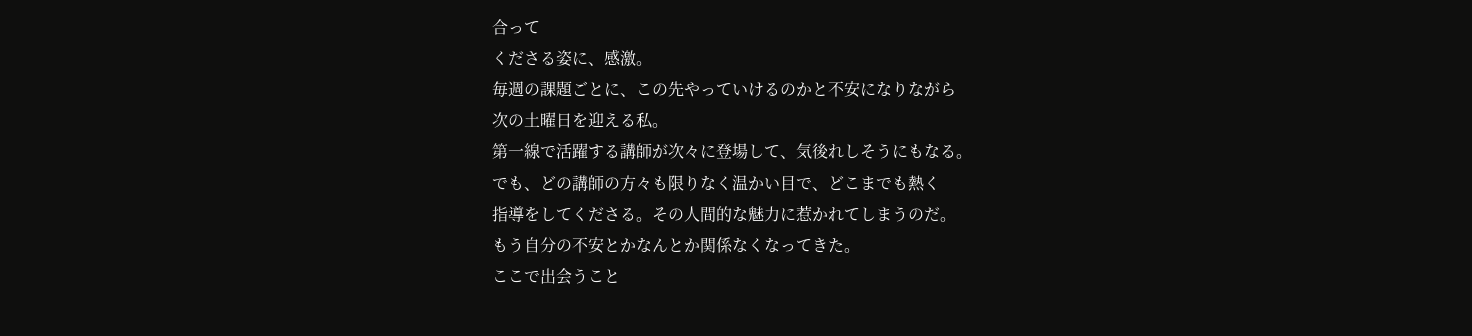合って
くださる姿に、感激。
毎週の課題ごとに、この先やっていけるのかと不安になりながら
次の土曜日を迎える私。
第一線で活躍する講師が次々に登場して、気後れしそうにもなる。
でも、どの講師の方々も限りなく温かい目で、どこまでも熱く
指導をしてくださる。その人間的な魅力に惹かれてしまうのだ。
もう自分の不安とかなんとか関係なくなってきた。
ここで出会うこと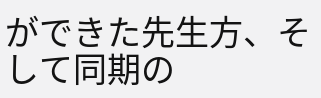ができた先生方、そして同期の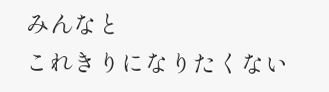みんなと
これきりになりたくない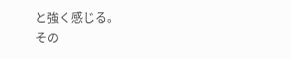と強く感じる。
その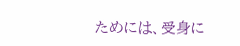ためには、受身に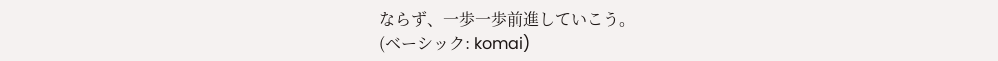ならず、一歩一歩前進していこう。
(ベーシック: komai)